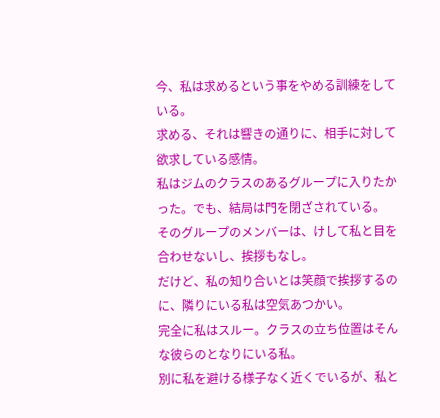今、私は求めるという事をやめる訓練をしている。
求める、それは響きの通りに、相手に対して欲求している感情。
私はジムのクラスのあるグループに入りたかった。でも、結局は門を閉ざされている。
そのグループのメンバーは、けして私と目を合わせないし、挨拶もなし。
だけど、私の知り合いとは笑顔で挨拶するのに、隣りにいる私は空気あつかい。
完全に私はスルー。クラスの立ち位置はそんな彼らのとなりにいる私。
別に私を避ける様子なく近くでいるが、私と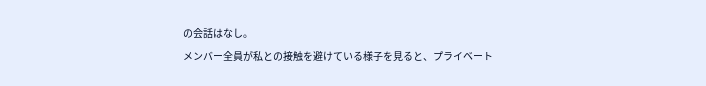の会話はなし。
メンバー全員が私との接触を避けている様子を見ると、プライベート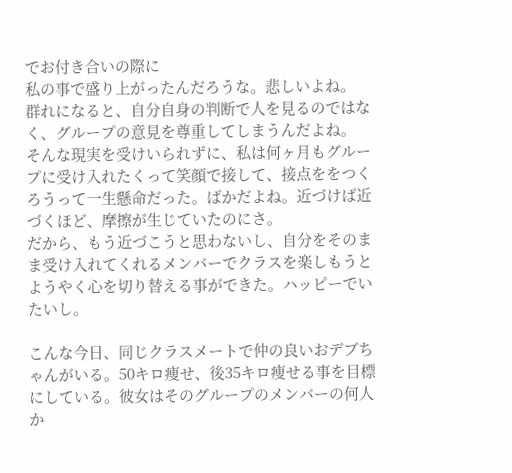でお付き合いの際に
私の事で盛り上がったんだろうな。悲しいよね。
群れになると、自分自身の判断で人を見るのではなく、グループの意見を尊重してしまうんだよね。
そんな現実を受けいられずに、私は何ヶ月もグループに受け入れたくって笑顔で接して、接点ををつくろうって一生懸命だった。ばかだよね。近づけば近づくほど、摩擦が生じていたのにさ。
だから、もう近づこうと思わないし、自分をそのまま受け入れてくれるメンバーでクラスを楽しもうとようやく心を切り替える事ができた。ハッピーでいたいし。

こんな今日、同じクラスメートで仲の良いおデブちゃんがいる。50キロ痩せ、後35キロ痩せる事を目標にしている。彼女はそのグループのメンバーの何人か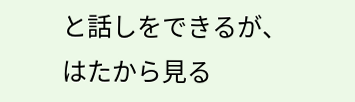と話しをできるが、はたから見る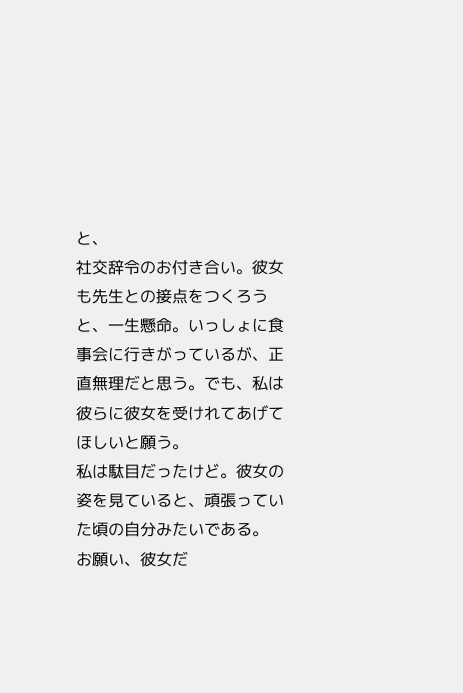と、
社交辞令のお付き合い。彼女も先生との接点をつくろうと、一生懸命。いっしょに食事会に行きがっているが、正直無理だと思う。でも、私は彼らに彼女を受けれてあげてほしいと願う。
私は駄目だったけど。彼女の姿を見ていると、頑張っていた頃の自分みたいである。
お願い、彼女だ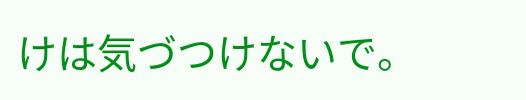けは気づつけないで。